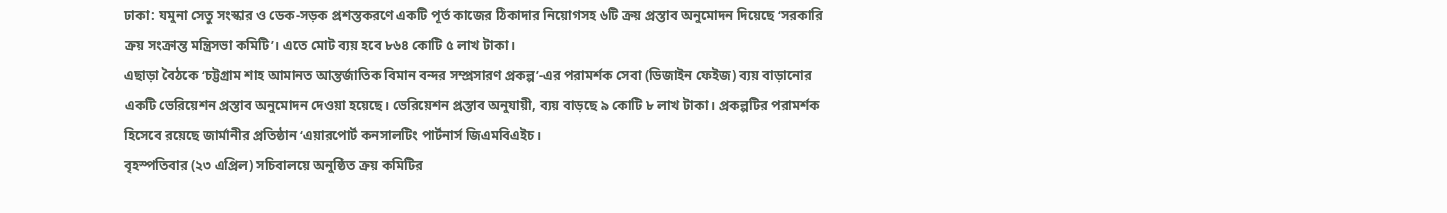ঢাকা: যমুনা সেতু সংস্কার ও ডেক-সড়ক প্রশস্তকরণে একটি পূর্ত কাজের ঠিকাদার নিয়োগসহ ৬টি ক্রয় প্রস্তাব অনুমোদন দিয়েছে ‘সরকারি ক্রয় সংক্রান্ত মন্ত্রিসভা কমিটি’। এতে মোট ব্যয় হবে ৮৬৪ কোটি ৫ লাখ টাকা।
এছাড়া বৈঠকে ‘চট্টগ্রাম শাহ আমানত আন্তর্জাতিক বিমান বন্দর সম্প্রসারণ প্রকল্প’-এর পরামর্শক সেবা (ডিজাইন ফেইজ) ব্যয় বাড়ানোর একটি ভেরিয়েশন প্রস্তাব অনুমোদন দেওয়া হয়েছে। ভেরিয়েশন প্রস্তাব অনুযায়ী, ব্যয় বাড়ছে ৯ কোটি ৮ লাখ টাকা। প্রকল্পটির পরামর্শক হিসেবে রয়েছে জার্মানীর প্রতিষ্ঠান ‘এয়ারপোর্ট কনসালটিং পার্টনার্স জিএমবিএইচ।
বৃহস্পতিবার (২৩ এপ্রিল) সচিবালয়ে অনুষ্ঠিত ক্রয় কমিটির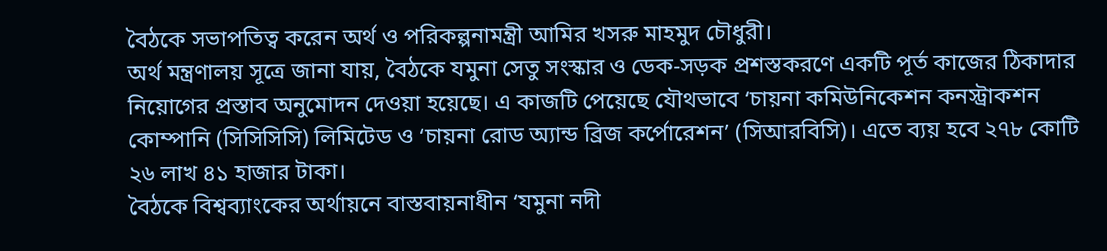বৈঠকে সভাপতিত্ব করেন অর্থ ও পরিকল্পনামন্ত্রী আমির খসরু মাহমুদ চৌধুরী।
অর্থ মন্ত্রণালয় সূত্রে জানা যায়, বৈঠকে যমুনা সেতু সংস্কার ও ডেক-সড়ক প্রশস্তকরণে একটি পূর্ত কাজের ঠিকাদার নিয়োগের প্রস্তাব অনুমোদন দেওয়া হয়েছে। এ কাজটি পেয়েছে যৌথভাবে ‘চায়না কমিউনিকেশন কনস্ট্রাকশন কোম্পানি (সিসিসিসি) লিমিটেড ও ‘চায়না রোড অ্যান্ড ব্রিজ কর্পোরেশন’ (সিআরবিসি)। এতে ব্যয় হবে ২৭৮ কোটি ২৬ লাখ ৪১ হাজার টাকা।
বৈঠকে বিশ্বব্যাংকের অর্থায়নে বাস্তবায়নাধীন ‘যমুনা নদী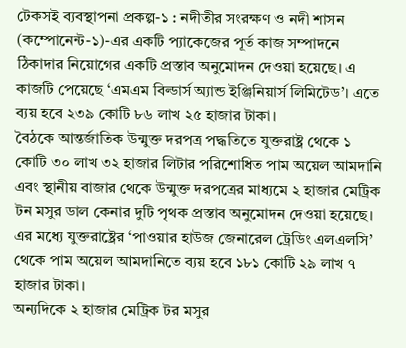টেকসই ব্যবস্থাপনা প্রকল্প-১ : নদীতীর সংরক্ষণ ও নদী শাসন (কম্পোনেন্ট-১)-এর একটি প্যাকেজের পূর্ত কাজ সম্পাদনে ঠিকাদার নিয়োগের একটি প্রস্তাব অনুমোদন দেওয়া হয়েছে। এ কাজটি পেয়েছে ‘এমএম বিল্ডার্স অ্যান্ড ইঞ্জিনিয়ার্স লিমিটেড’। এতে ব্যয় হবে ২৩৯ কোটি ৮৬ লাখ ২৫ হাজার টাকা।
বৈঠকে আন্তর্জাতিক উন্মুক্ত দরপত্র পদ্ধতিতে যুক্তরাষ্ট্র থেকে ১ কোটি ৩০ লাখ ৩২ হাজার লিটার পরিশোধিত পাম অয়েল আমদানি এবং স্থানীয় বাজার থেকে উন্মুক্ত দরপত্রের মাধ্যমে ২ হাজার মেট্রিক টন মসুর ডাল কেনার দুটি পৃথক প্রস্তাব অনুমোদন দেওয়া হয়েছে। এর মধ্যে যুক্তরাষ্ট্রের ‘পাওয়ার হাউজ জেনারেল ট্রেডিং এলএলসি’ থেকে পাম অয়েল আমদানিতে ব্যয় হবে ১৮১ কোটি ২৯ লাখ ৭ হাজার টাকা।
অন্যদিকে ২ হাজার মেট্রিক টর মসুর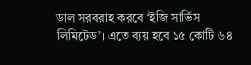ডাল সরবরাহ করবে ‘ইজি সার্ভিস লিমিটেড’। এতে ব্যয় হবে ১৫ কোটি ৬৪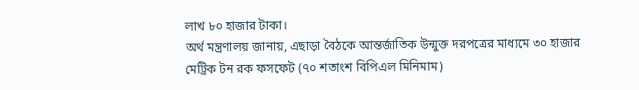লাখ ৮০ হাজার টাকা।
অর্থ মন্ত্রণালয় জানায়, এছাড়া বৈঠকে আন্তর্জাতিক উন্মুক্ত দরপত্রের মাধ্যমে ৩০ হাজার মেট্রিক টন রক ফসফেট (৭০ শতাংশ বিপিএল মিনিমাম)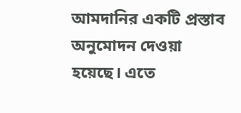আমদানির একটি প্রস্তাব অনুমোদন দেওয়া হয়েছে। এতে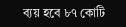ব্যয় হবে ৮৭ কোটি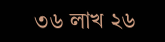৩৬ লাখ ২৬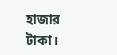হাজার টাকা।